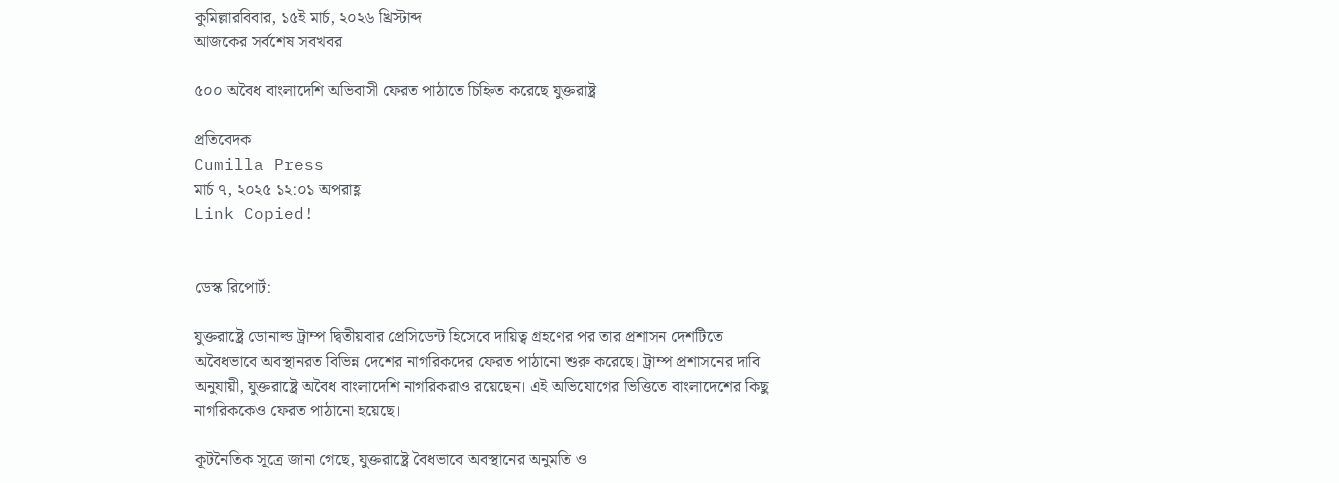কুমিল্লারবিবার, ১৫ই মার্চ, ২০২৬ খ্রিস্টাব্দ
আজকের সর্বশেষ সবখবর

৫০০ অবৈধ বাংলাদেশি অভিবাসী ফেরত পাঠাতে চিহ্নিত করেছে যুক্তরাষ্ট্র

প্রতিবেদক
Cumilla Press
মার্চ ৭, ২০২৫ ১২:০১ অপরাহ্ণ
Link Copied!


ডেস্ক রিপোর্ট:

যুক্তরাষ্ট্রে ডোনাল্ড ট্রাম্প দ্বিতীয়বার প্রেসিডেন্ট হিসেবে দায়িত্ব গ্রহণের পর তার প্রশাসন দেশটিতে অবৈধভাবে অবস্থানরত বিভিন্ন দেশের নাগরিকদের ফেরত পাঠানো শুরু করেছে। ট্রাম্প প্রশাসনের দাবি অনুযায়ী, যুক্তরাষ্ট্রে অবৈধ বাংলাদেশি নাগরিকরাও রয়েছেন। এই অভিযোগের ভিত্তিতে বাংলাদেশের কিছু নাগরিককেও ফেরত পাঠানো হয়েছে।

কূটনৈতিক সূত্রে জানা গেছে, যুক্তরাষ্ট্রে বৈধভাবে অবস্থানের অনুমতি ও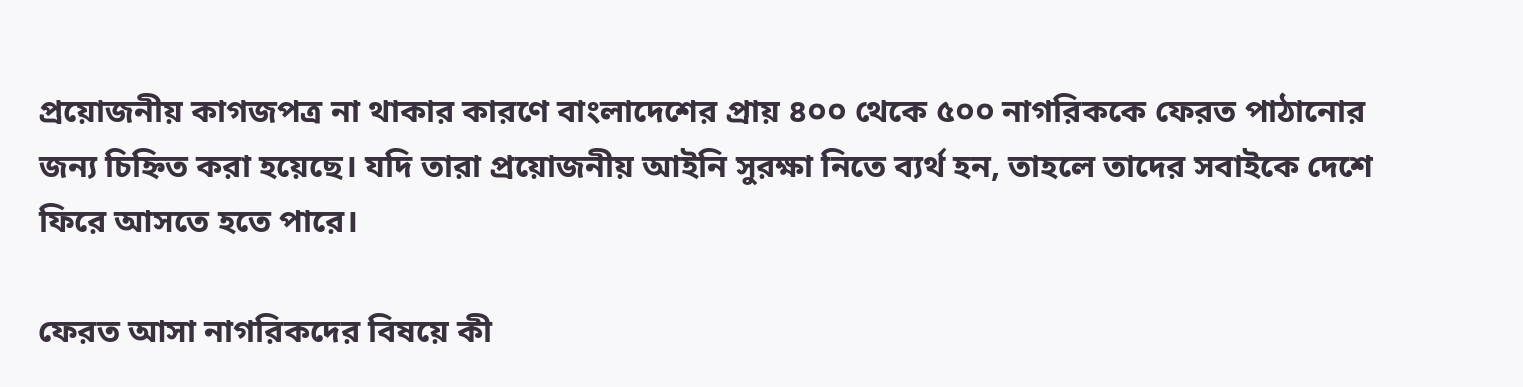প্রয়োজনীয় কাগজপত্র না থাকার কারণে বাংলাদেশের প্রায় ৪০০ থেকে ৫০০ নাগরিককে ফেরত পাঠানোর জন্য চিহ্নিত করা হয়েছে। যদি তারা প্রয়োজনীয় আইনি সুরক্ষা নিতে ব্যর্থ হন, তাহলে তাদের সবাইকে দেশে ফিরে আসতে হতে পারে।

ফেরত আসা নাগরিকদের বিষয়ে কী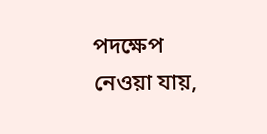পদক্ষেপ নেওয়া যায়,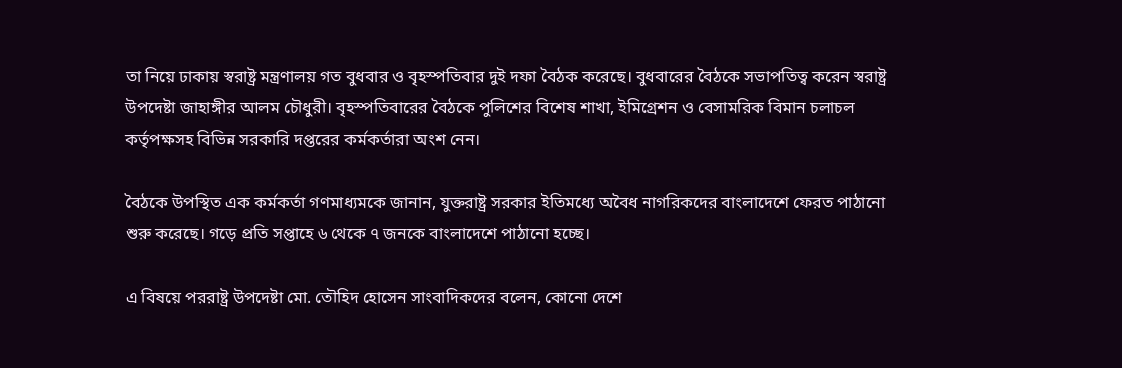তা নিয়ে ঢাকায় স্বরাষ্ট্র মন্ত্রণালয় গত বুধবার ও বৃহস্পতিবার দুই দফা বৈঠক করেছে। বুধবারের বৈঠকে সভাপতিত্ব করেন স্বরাষ্ট্র উপদেষ্টা জাহাঙ্গীর আলম চৌধুরী। বৃহস্পতিবারের বৈঠকে পুলিশের বিশেষ শাখা, ইমিগ্রেশন ও বেসামরিক বিমান চলাচল কর্তৃপক্ষসহ বিভিন্ন সরকারি দপ্তরের কর্মকর্তারা অংশ নেন।

বৈঠকে উপস্থিত এক কর্মকর্তা গণমাধ্যমকে জানান, যুক্তরাষ্ট্র সরকার ইতিমধ্যে অবৈধ নাগরিকদের বাংলাদেশে ফেরত পাঠানো শুরু করেছে। গড়ে প্রতি সপ্তাহে ৬ থেকে ৭ জনকে বাংলাদেশে পাঠানো হচ্ছে।

এ বিষয়ে পররাষ্ট্র উপদেষ্টা মো. তৌহিদ হোসেন সাংবাদিকদের বলেন, কোনো দেশে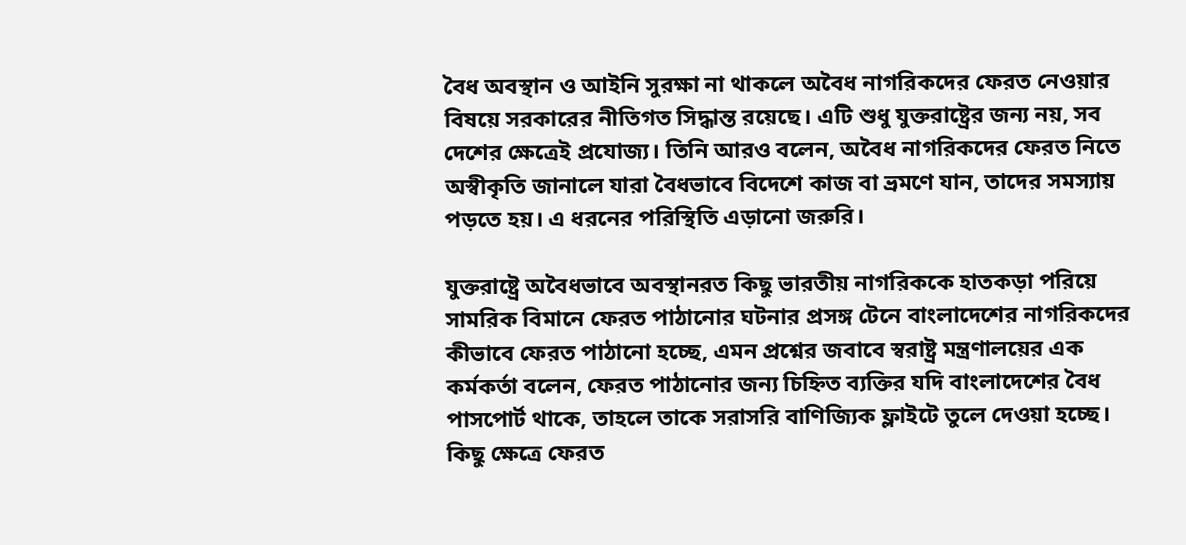বৈধ অবস্থান ও আইনি সুরক্ষা না থাকলে অবৈধ নাগরিকদের ফেরত নেওয়ার বিষয়ে সরকারের নীতিগত সিদ্ধান্ত রয়েছে। এটি শুধু যুক্তরাষ্ট্রের জন্য নয়, সব দেশের ক্ষেত্রেই প্রযোজ্য। তিনি আরও বলেন, অবৈধ নাগরিকদের ফেরত নিতে অস্বীকৃতি জানালে যারা বৈধভাবে বিদেশে কাজ বা ভ্রমণে যান, তাদের সমস্যায় পড়তে হয়। এ ধরনের পরিস্থিতি এড়ানো জরুরি।

যুক্তরাষ্ট্রে অবৈধভাবে অবস্থানরত কিছু ভারতীয় নাগরিককে হাতকড়া পরিয়ে সামরিক বিমানে ফেরত পাঠানোর ঘটনার প্রসঙ্গ টেনে বাংলাদেশের নাগরিকদের কীভাবে ফেরত পাঠানো হচ্ছে, এমন প্রশ্নের জবাবে স্বরাষ্ট্র মন্ত্রণালয়ের এক কর্মকর্তা বলেন, ফেরত পাঠানোর জন্য চিহ্নিত ব্যক্তির যদি বাংলাদেশের বৈধ পাসপোর্ট থাকে, তাহলে তাকে সরাসরি বাণিজ্যিক ফ্লাইটে তুলে দেওয়া হচ্ছে। কিছু ক্ষেত্রে ফেরত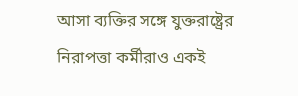আসা ব্যক্তির সঙ্গে যুক্তরাষ্ট্রের নিরাপত্তা কর্মীরাও একই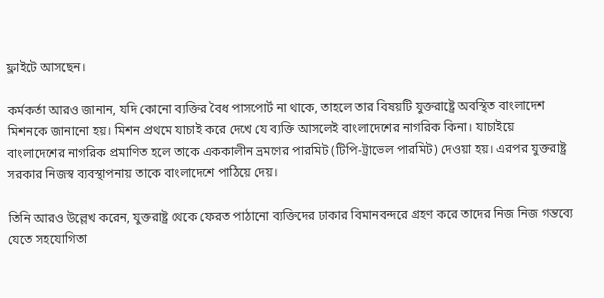ফ্লাইটে আসছেন।

কর্মকর্তা আরও জানান, যদি কোনো ব্যক্তির বৈধ পাসপোর্ট না থাকে, তাহলে তার বিষয়টি যুক্তরাষ্ট্রে অবস্থিত বাংলাদেশ মিশনকে জানানো হয়। মিশন প্রথমে যাচাই করে দেখে যে ব্যক্তি আসলেই বাংলাদেশের নাগরিক কিনা। যাচাইয়ে বাংলাদেশের নাগরিক প্রমাণিত হলে তাকে এককালীন ভ্রমণের পারমিট (টিপি-ট্রাভেল পারমিট) দেওয়া হয়। এরপর যুক্তরাষ্ট্র সরকার নিজস্ব ব্যবস্থাপনায় তাকে বাংলাদেশে পাঠিয়ে দেয়।

তিনি আরও উল্লেখ করেন, যুক্তরাষ্ট্র থেকে ফেরত পাঠানো ব্যক্তিদের ঢাকার বিমানবন্দরে গ্রহণ করে তাদের নিজ নিজ গন্তব্যে যেতে সহযোগিতা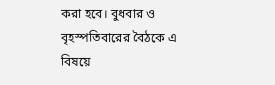করা হবে। বুধবার ও বৃহস্পতিবারের বৈঠকে এ বিষয়ে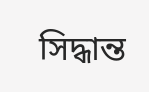সিদ্ধান্ত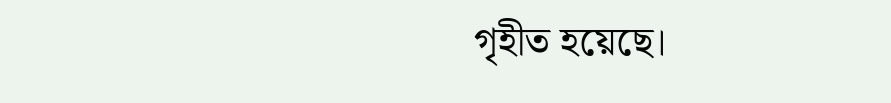গৃহীত হয়েছে।